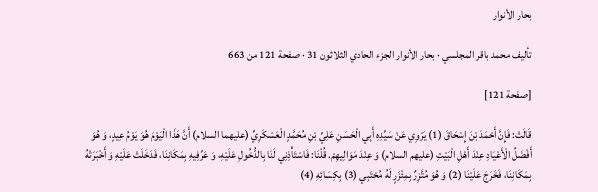بحار الأنوار

تأليف محمد باقر المجلسي · بحار الأنوار الجزء الحادي الثلاثون 31 · صفحة 121 من 663

[صفحة 121]

قَالَتْ: فَإِنَّ أَحْمَدَ بْنَ إِسْحَاقَ (1) يَرْوِي عَنْ سَيِّدِهِ أَبِي الْحَسَنِ عَلِيِّ بْنِ مُحَمَّدٍ الْعَسْكَرِيِّ (عليهما السلام) أَنَّ هَذَا الْيَوْمَ هُوَ يَوْمُ عِيدٍ، وَ هُوَ أَفْضَلُ الْأَعْيَادِ عِنْدَ أَهْلِ الْبَيْتِ (عليهم السلام) وَ عِنْدَ مَوَالِيهِمْ. قُلْنَا: فَاسْتَأْذِنِي لَنَا بِالدُّخُولِ عَلَيْهِ، وَ عَرِّفِيهِ بِمَكَانِنَا، فَدَخَلَتْ عَلَيْهِ وَ أَخْبَرَتْهُ بِمَكَانِنَا، فَخَرَجَ عَلَيْنَا (2) وَ هُوَ مُتَّزِرٌ بِمِئْزَرٍ لَهُ مُحْتَبِي (3) بِكِسَائِهِ (4)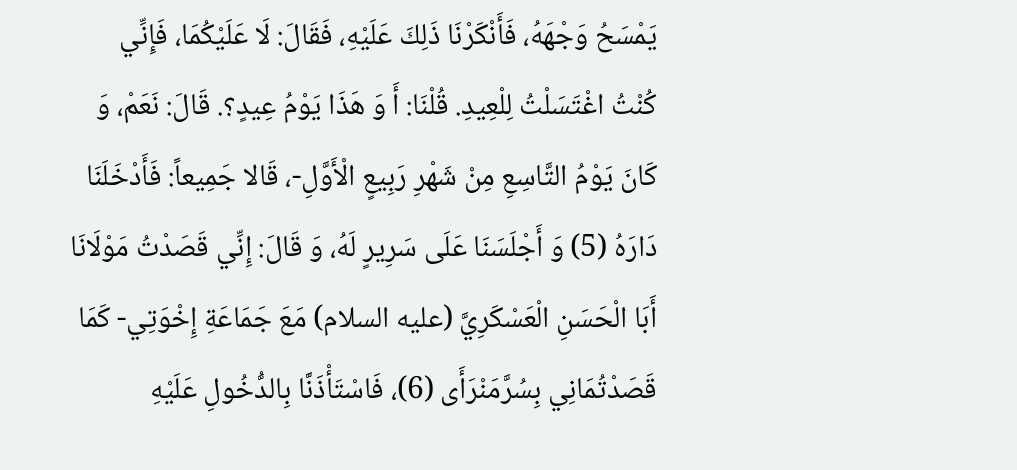يَمْسَحُ وَجْهَهُ، فَأَنْكَرْنَا ذَلِكَ عَلَيْهِ، فَقَالَ: لَا عَلَيْكُمَا، فَإِنِّي كُنْتُ اغْتَسَلْتُ لِلْعِيدِ. قُلْنَا: أَ وَ هَذَا يَوْمُ عِيدٍ؟. قَالَ: نَعَمْ، وَ كَانَ يَوْمُ التَّاسِعِ مِنْ شَهْرِ رَبِيعٍ الْأَوَّلِ-، قَالا جَمِيعاً: فَأَدْخَلَنَا دَارَهُ (5) وَ أَجْلَسَنَا عَلَى سَرِيرٍ لَهُ، وَ قَالَ: إِنِّي قَصَدْتُ مَوْلَانَا أَبَا الْحَسَنِ الْعَسْكَرِيَّ (عليه السلام) مَعَ جَمَاعَةِ إِخْوَتِي- كَمَا قَصَدْتُمَانِي بِسُرَّمَنْرَأَى (6)، فَاسْتَأْذَنَّا بِالدُّخُولِ عَلَيْهِ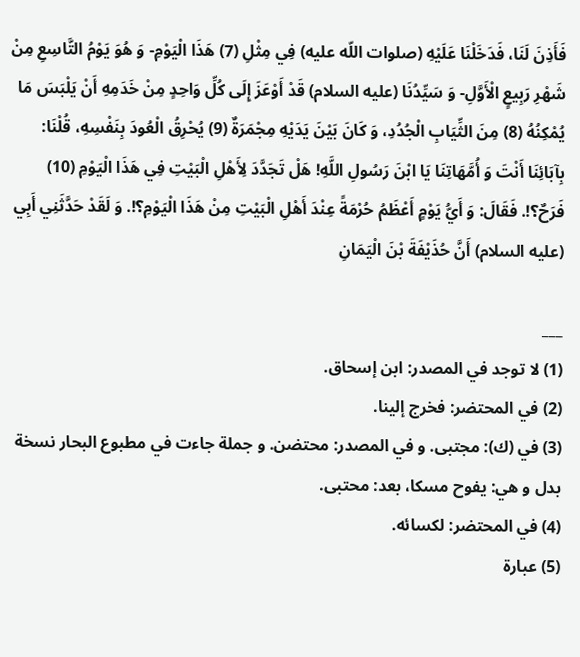فَأَذِنَ لَنَا، فَدَخَلْنَا عَلَيْهِ (صلوات اللّه عليه) فِي مِثْلِ (7) هَذَا الْيَوْمِ- وَ هُوَ يَوْمُ التَّاسِعِ مِنْ شَهْرِ رَبِيعٍ الْأَوَّلِ- وَ سَيِّدُنَا (عليه السلام) قَدْ أَوْعَزَ إِلَى كُلِّ وَاحِدٍ مِنْ خَدَمِهِ أَنْ يَلْبَسَ مَا يُمْكِنُهُ (8) مِنَ الثِّيَابِ الْجُدُدِ، وَ كَانَ بَيْنَ يَدَيْهِ مِجْمَرَةٌ (9) يُحْرِقُ الْعُودَ بِنَفْسِهِ، قُلْنَا: بِآبَائِنَا أَنْتَ وَ أُمَّهَاتِنَا يَا ابْنَ رَسُولِ اللَّهِ! هَلْ تَجَدَّدَ لِأَهْلِ الْبَيْتِ فِي هَذَا الْيَوْمِ (10) فَرَحٌ؟!. فَقَالَ: وَ أَيُّ يَوْمٍ أَعْظَمُ حُرْمَةً عِنْدَ أَهْلِ الْبَيْتِ مِنْ هَذَا الْيَوْمِ؟!. وَ لَقَدْ حَدَّثَنِي أَبِي (عليه السلام) أَنَّ حُذَيْفَةَ بْنَ الْيَمَانِ

___
(1) لا توجد في المصدر: ابن إسحاق.
(2) في المحتضر: فخرج إلينا.
(3) في (ك): مجتبى. و في المصدر: محتضن. و جملة جاءت في مطبوع البحار نسخة بدل و هي: يفوح مسكا، بعد: محتبى.
(4) في المحتضر: لكسائه.
(5) عبارة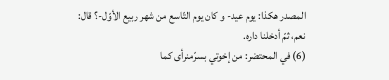المصدر هكذا: يوم عيد- و كان يوم التّاسع من شهر ربيع الأوّل-؟ قال: نعم، ثمّ أدخلنا داره.
(6) في المحتضر: من إخوتي بسرّمنرأى كما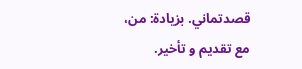قصدتماني. بزيادة: من، مع تقديم و تأخير.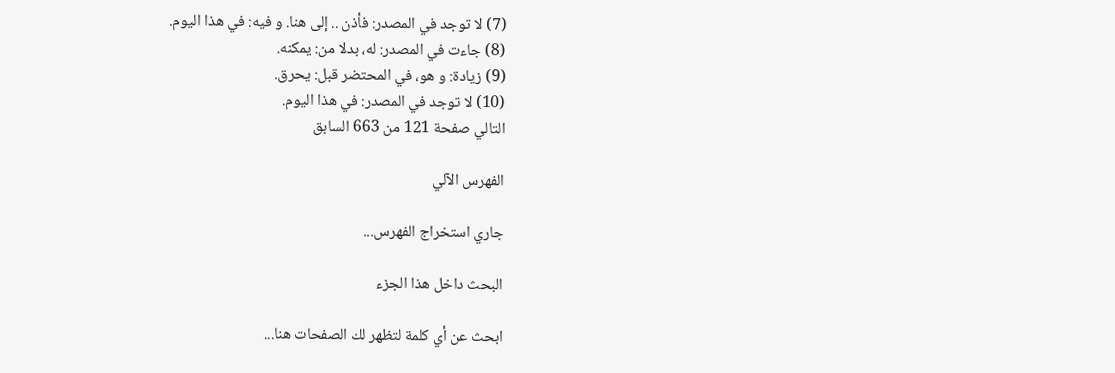(7) لا توجد في المصدر: فأذن .. إلى هنا. و فيه: في هذا اليوم.
(8) جاءت في المصدر: له، بدلا من: يمكنه.
(9) زيادة: و هو، في المحتضر قبل: يحرق.
(10) لا توجد في المصدر: في هذا اليوم.
التالي صفحة 121 من 663 السابق

الفهرس الآلي

جاري استخراج الفهرس...

البحث داخل هذا الجزء

ابحث عن أي كلمة لتظهر لك الصفحات هنا...